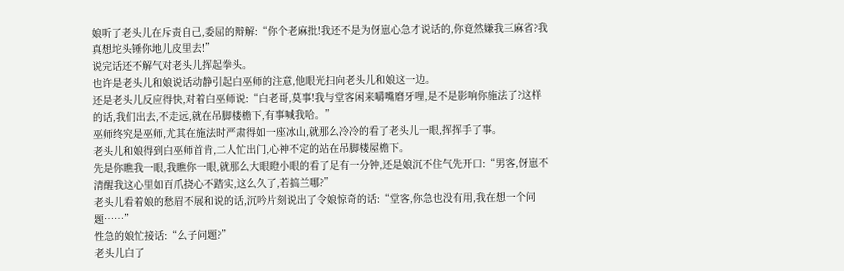娘听了老头儿在斥责自己,委屈的辩解:“你个老麻批!我还不是为伢崽心急才说话的,你竟然嫌我三麻省?我真想坨头锤你地儿皮里去!”
说完话还不解气对老头儿挥起拳头。
也许是老头儿和娘说话动静引起白巫师的注意,他眼光扫向老头儿和娘这一边。
还是老头儿反应得快,对着白巫师说:“白老哥,莫事!我与堂客闲来嚼嘴磨牙哩,是不是影响你施法了?这样的话,我们出去,不走远,就在吊脚楼檐下,有事喊我哈。”
巫师终究是巫师,尤其在施法时严肃得如一座冰山,就那么冷冷的看了老头儿一眼,挥挥手了事。
老头儿和娘得到白巫师首肯,二人忙出门,心神不定的站在吊脚楼屋檐下。
先是你瞧我一眼,我瞧你一眼,就那么大眼瞪小眼的看了足有一分钟,还是娘沉不住气先开口:“男客,伢崽不清醒我这心里如百爪挠心不踏实,这么久了,若搞兰哪?”
老头儿看着娘的愁眉不展和说的话,沉吟片刻说出了令娘惊奇的话:“堂客,你急也没有用,我在想一个问题……”
性急的娘忙接话:“么子问题?”
老头儿白了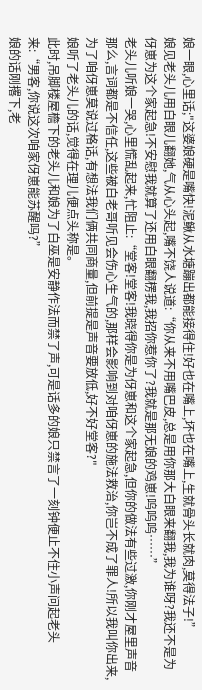娘一眼,心里话;"这婆娘硬是嘴快!泥鳅从水塘蹦出都能接得住!好也在嘴上,坏也在嘴上,生就骨头长就肉,莫得法子!”
娘见老头儿用白眼儿翻她,气从心头起,嘴不饶人说道:“你从来不用嘴巴皮,总是用你那大白眼来翻我,我为谁呀?我还不是为伢崽为这个家起急!不安慰我就算了还用白眼翻楞我,我招你惹你了?我就是那无娘的鸡崽!呜呜呜……”
老头儿听娘一哭,心里慌乱起来,忙阻止:“堂客!堂客!我晓得你是为伢崽和这个家起急,但你的做法有些过激,你刚才屋里声音那么,言词都是不信任,这些被白老哥听见会伤心生气的,那样会影响到对咱伢崽的施法救治,你岂不成了罪人!所以我叫你出来,为了咱伢崽莫说过格话,有想法我们俩共同商量,但前提是声音要放低,好不好堂客?"
娘听了老头儿的话,觉得在理儿便点头称是。
此时,吊脚楼屋檐下的老头儿和娘为了白巫是安静作法而禁了声,可是话多的娘只禁言了一刻钟便止不住小声问起老头来:“男客,你说这次咱家伢崽能苏醒吗?”
娘的话刚撂下,老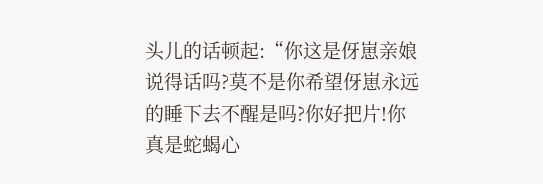头儿的话顿起:“你这是伢崽亲娘说得话吗?莫不是你希望伢崽永远的睡下去不醒是吗?你好把片!你真是蛇蝎心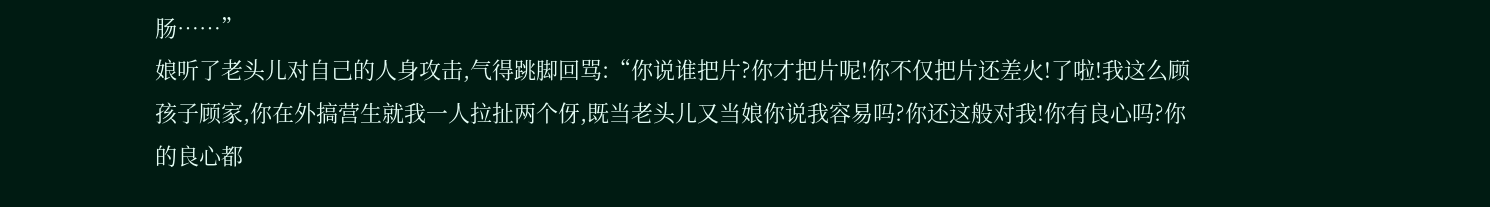肠……”
娘听了老头儿对自己的人身攻击,气得跳脚回骂:“你说谁把片?你才把片呢!你不仅把片还差火!了啦!我这么顾孩子顾家,你在外搞营生就我一人拉扯两个伢,既当老头儿又当娘你说我容易吗?你还这般对我!你有良心吗?你的良心都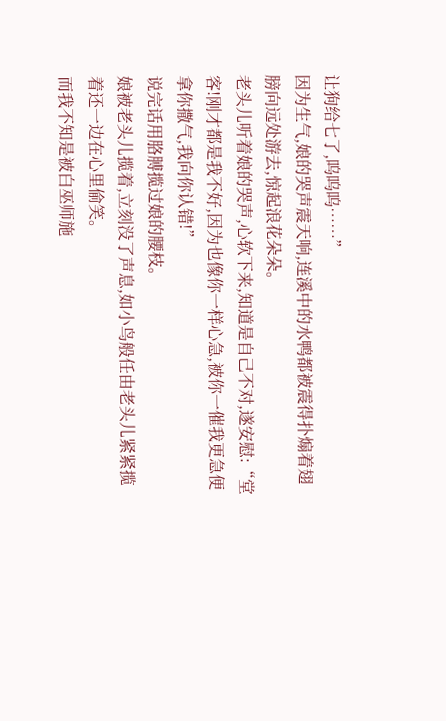让狗给七了,呜呜呜……”
因为生气,娘的哭声震天响,连溪中的水鸭都被震得扑煽着翅膀向远处游去,惊起浪花朵朵。
老头儿听着娘的哭声,心软下来,知道是自己不对,遂安慰:“堂客!刚才都是我不好,因为也像你一样心急,被你一催我更急便拿你撒气,我向你认错!”
说完话用胳膊揽过娘的腰枝。
娘被老头儿揽着,立刻没了声息,如小鸟般任由老头儿紧紧揽着还一边在心里偷笑。
而我不知是被白巫师施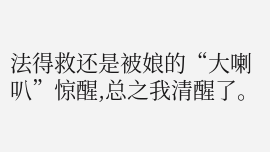法得救还是被娘的“大喇叭”惊醒,总之我清醒了。